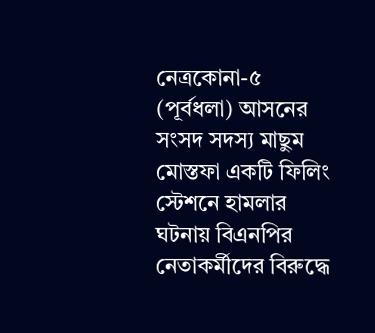নেত্রকোনা-৫ (পূর্বধলা) আসনের সংসদ সদস্য মাছুম মোস্তফা একটি ফিলিং স্টেশনে হামলার ঘটনায় বিএনপির নেতাকর্মীদের বিরুদ্ধে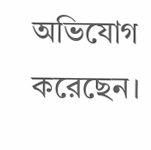অভিযোগ করেছেন।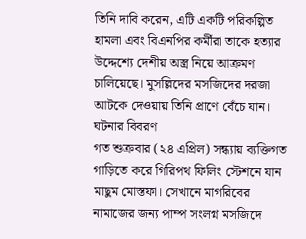তিনি দাবি করেন, এটি একটি পরিকল্পিত হামলা এবং বিএনপির কর্মীরা তাকে হত্যার উদ্দেশ্যে দেশীয় অস্ত্র নিয়ে আক্রমণ চালিয়েছে। মুসল্লিদের মসজিদের দরজা আটকে দেওয়ায় তিনি প্রাণে বেঁচে যান।
ঘটনার বিবরণ
গত শুক্রবার (২৪ এপ্রিল) সন্ধ্যায় ব্যক্তিগত গাড়িতে করে গিরিপথ ফিলিং স্টেশনে যান মাছুম মোস্তফা। সেখানে মাগরিবের নামাজের জন্য পাম্প সংলগ্ন মসজিদে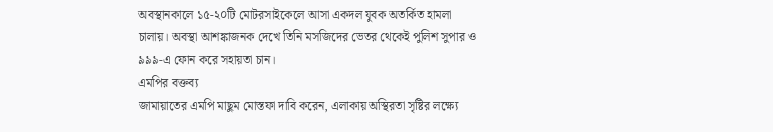অবস্থানকালে ১৫-২০টি মোটরসাইকেলে আসা একদল যুবক অতর্কিত হামলা চালায়। অবস্থা আশঙ্কাজনক দেখে তিনি মসজিদের ভেতর থেকেই পুলিশ সুপার ও ৯৯৯-এ ফোন করে সহায়তা চান।
এমপির বক্তব্য
জামায়াতের এমপি মাছুম মোস্তফা দাবি করেন, এলাকায় অস্থিরতা সৃষ্টির লক্ষ্যে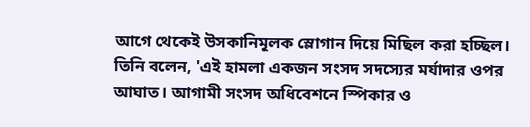আগে থেকেই উসকানিমূলক স্লোগান দিয়ে মিছিল করা হচ্ছিল। তিনি বলেন, 'এই হামলা একজন সংসদ সদস্যের মর্যাদার ওপর আঘাত। আগামী সংসদ অধিবেশনে স্পিকার ও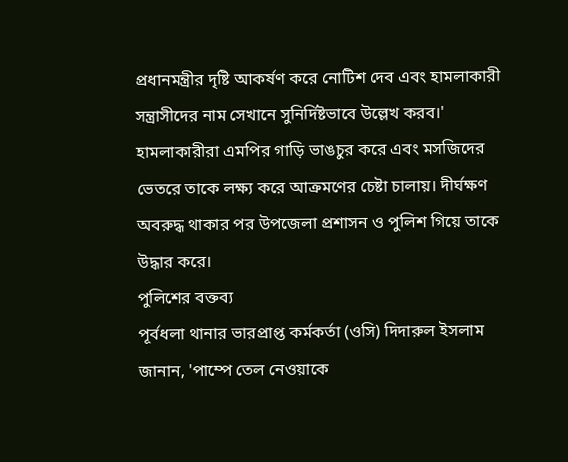প্রধানমন্ত্রীর দৃষ্টি আকর্ষণ করে নোটিশ দেব এবং হামলাকারী সন্ত্রাসীদের নাম সেখানে সুনির্দিষ্টভাবে উল্লেখ করব।' হামলাকারীরা এমপির গাড়ি ভাঙচুর করে এবং মসজিদের ভেতরে তাকে লক্ষ্য করে আক্রমণের চেষ্টা চালায়। দীর্ঘক্ষণ অবরুদ্ধ থাকার পর উপজেলা প্রশাসন ও পুলিশ গিয়ে তাকে উদ্ধার করে।
পুলিশের বক্তব্য
পূর্বধলা থানার ভারপ্রাপ্ত কর্মকর্তা (ওসি) দিদারুল ইসলাম জানান, 'পাম্পে তেল নেওয়াকে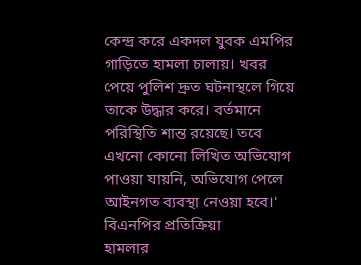কেন্দ্র করে একদল যুবক এমপির গাড়িতে হামলা চালায়। খবর পেয়ে পুলিশ দ্রুত ঘটনাস্থলে গিয়ে তাকে উদ্ধার করে। বর্তমানে পরিস্থিতি শান্ত রয়েছে। তবে এখনো কোনো লিখিত অভিযোগ পাওয়া যায়নি, অভিযোগ পেলে আইনগত ব্যবস্থা নেওয়া হবে।'
বিএনপির প্রতিক্রিয়া
হামলার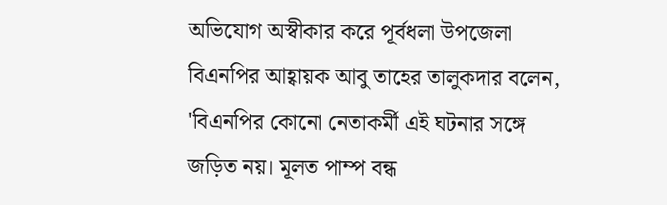অভিযোগ অস্বীকার করে পূর্বধলা উপজেলা বিএনপির আহ্বায়ক আবু তাহের তালুকদার বলেন, 'বিএনপির কোনো নেতাকর্মী এই ঘটনার সঙ্গে জড়িত নয়। মূলত পাম্প বন্ধ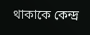থাকাকে কেন্দ্র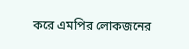করে এমপির লোকজনের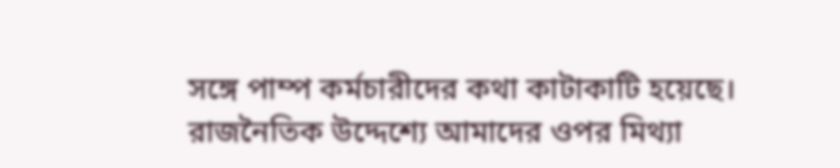সঙ্গে পাম্প কর্মচারীদের কথা কাটাকাটি হয়েছে। রাজনৈতিক উদ্দেশ্যে আমাদের ওপর মিথ্যা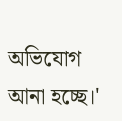অভিযোগ আনা হচ্ছে।'